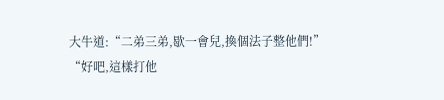大牛道:“二弟三弟,歇一會兒,換個法子整他們!”
“好吧,這樣打他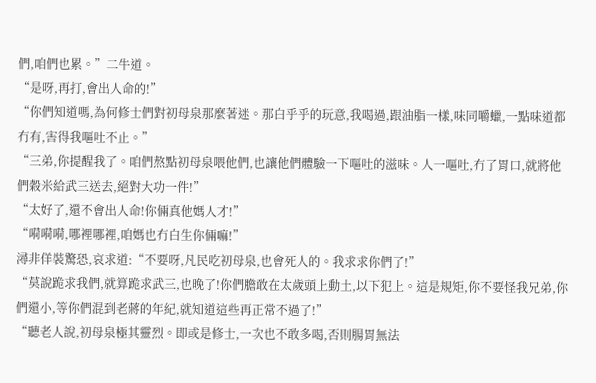們,咱們也累。”二牛道。
“是呀,再打,會出人命的!”
“你們知道嗎,為何修士們對初母泉那麼著迷。那白乎乎的玩意,我喝過,跟油脂一樣,味同嚼蠟,一點味道都冇有,害得我嘔吐不止。”
“三弟,你提醒我了。咱們熬點初母泉喂他們,也讓他們體驗一下嘔吐的滋味。人一嘔吐,冇了胃口,就將他們穀米給武三送去,絕對大功一件!”
“太好了,還不會出人命!你倆真他媽人才!”
“嗬嗬嗬,哪裡哪裡,咱媽也冇白生你倆嘛!”
潯非佯裝驚恐,哀求道:“不要呀,凡民吃初母泉,也會死人的。我求求你們了!”
“莫說跪求我們,就算跪求武三,也晚了!你們膽敢在太歲頭上動土,以下犯上。這是規矩,你不要怪我兄弟,你們還小,等你們混到老蔣的年紀,就知道這些再正常不過了!”
“聽老人說,初母泉極其靈烈。即或是修士,一次也不敢多喝,否則腸胃無法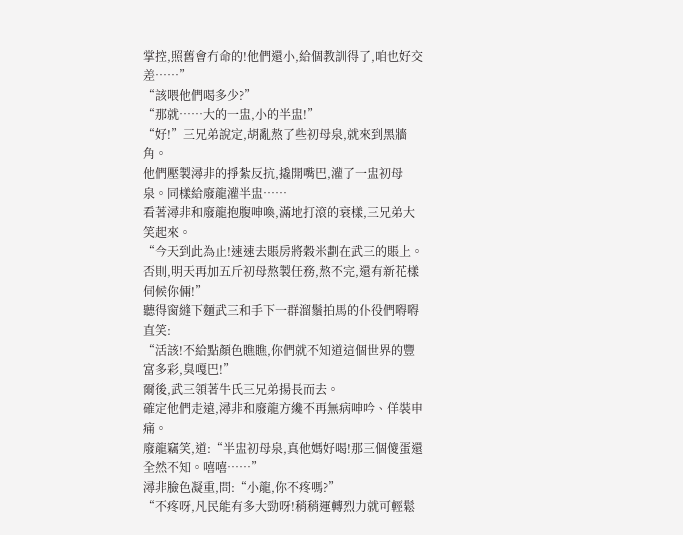掌控,照舊會冇命的!他們還小,給個教訓得了,咱也好交差……”
“該喂他們喝多少?”
“那就……大的一盅,小的半盅!”
“好!”三兄弟說定,胡亂熬了些初母泉,就來到黑牆角。
他們壓製潯非的掙紮反抗,撬開嘴巴,灌了一盅初母泉。同樣給廢龍灌半盅……
看著潯非和廢龍抱腹呻喚,滿地打滾的衰樣,三兄弟大笑起來。
“今天到此為止!速速去賬房將穀米劃在武三的賬上。否則,明天再加五斤初母熬製任務,熬不完,還有新花樣伺候你倆!”
聽得窗縫下麵武三和手下一群溜鬚拍馬的仆役們嘚嘚直笑:
“活該!不給點顏色瞧瞧,你們就不知道這個世界的豐富多彩,臭嘎巴!”
爾後,武三領著牛氏三兄弟揚長而去。
確定他們走遠,潯非和廢龍方纔不再無病呻吟、佯裝申痛。
廢龍竊笑,道:“半盅初母泉,真他媽好喝!那三個傻蛋還全然不知。嘻嘻……”
潯非臉色凝重,問:“小龍,你不疼嗎?”
“不疼呀,凡民能有多大勁呀!稍稍運轉烈力就可輕鬆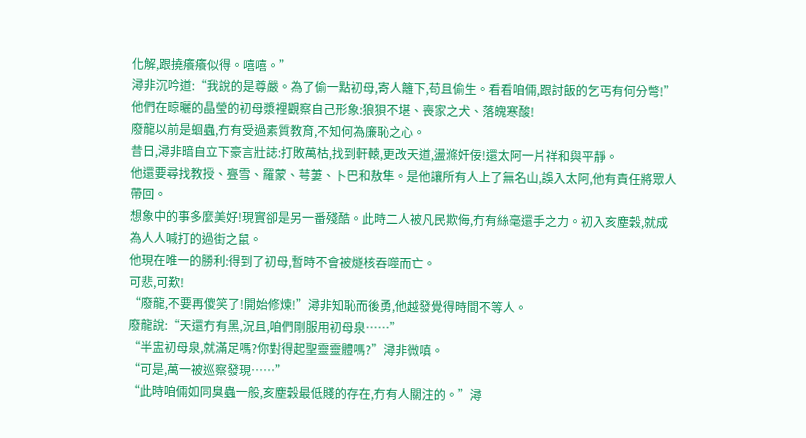化解,跟撓癢癢似得。嘻嘻。”
潯非沉吟道:“我說的是尊嚴。為了偷一點初母,寄人籬下,苟且偷生。看看咱倆,跟討飯的乞丐有何分彆!”
他們在晾曬的晶瑩的初母漿裡觀察自己形象:狼狽不堪、喪家之犬、落魄寒酸!
廢龍以前是蛔蟲,冇有受過素質教育,不知何為廉恥之心。
昔日,潯非暗自立下豪言壯誌:打敗萬枯,找到軒轅,更改天道,盪滌奸佞!還太阿一片祥和與平靜。
他還要尋找教授、亹雪、羅蒙、萼萋、卜巴和敖隼。是他讓所有人上了無名山,誤入太阿,他有責任將眾人帶回。
想象中的事多麼美好!現實卻是另一番殘酷。此時二人被凡民欺侮,冇有絲毫還手之力。初入亥塵穀,就成為人人喊打的過街之鼠。
他現在唯一的勝利:得到了初母,暫時不會被燧核吞噬而亡。
可悲,可歎!
“廢龍,不要再傻笑了!開始修煉!”潯非知恥而後勇,他越發覺得時間不等人。
廢龍說:“天還冇有黑,況且,咱們剛服用初母泉……”
“半盅初母泉,就滿足嗎?你對得起聖靈靈體嗎?”潯非微嗔。
“可是,萬一被巡察發現……”
“此時咱倆如同臭蟲一般,亥塵穀最低賤的存在,冇有人關注的。”潯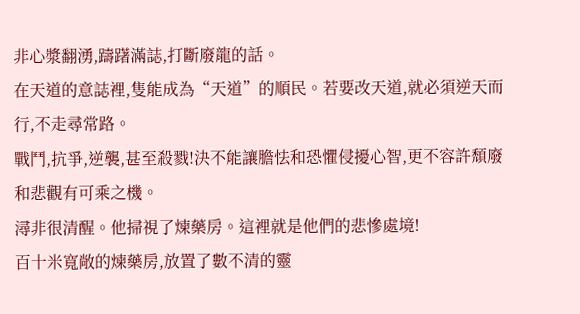非心漿翻湧,躊躇滿誌,打斷廢龍的話。
在天道的意誌裡,隻能成為“天道”的順民。若要改天道,就必須逆天而行,不走尋常路。
戰鬥,抗爭,逆襲,甚至殺戮!決不能讓膽怯和恐懼侵擾心智,更不容許頹廢和悲觀有可乘之機。
潯非很清醒。他掃視了煉藥房。這裡就是他們的悲慘處境!
百十米寬敞的煉藥房,放置了數不清的靈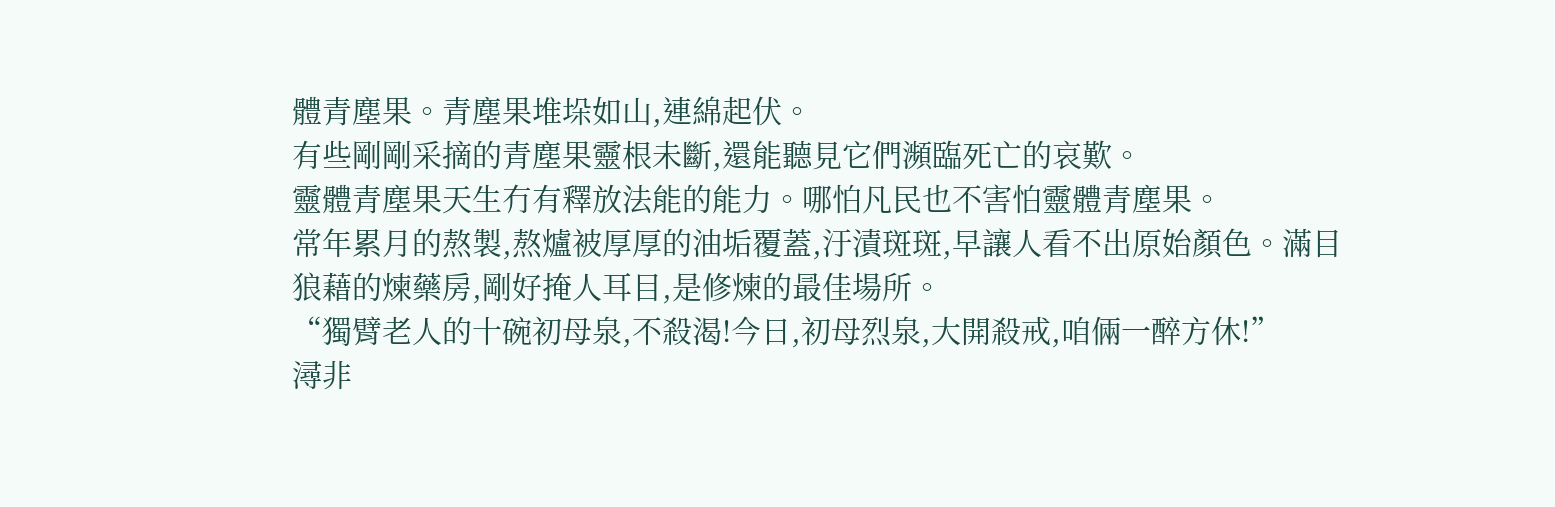體青塵果。青塵果堆垛如山,連綿起伏。
有些剛剛采摘的青塵果靈根未斷,還能聽見它們瀕臨死亡的哀歎。
靈體青塵果天生冇有釋放法能的能力。哪怕凡民也不害怕靈體青塵果。
常年累月的熬製,熬爐被厚厚的油垢覆蓋,汙漬斑斑,早讓人看不出原始顏色。滿目狼藉的煉藥房,剛好掩人耳目,是修煉的最佳場所。
“獨臂老人的十碗初母泉,不殺渴!今日,初母烈泉,大開殺戒,咱倆一醉方休!”
潯非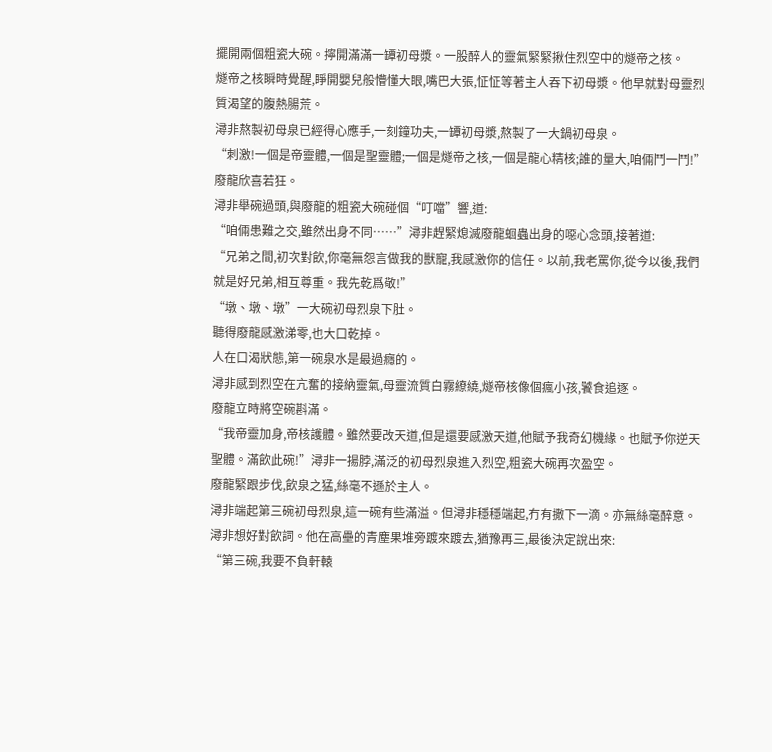擺開兩個粗瓷大碗。擰開滿滿一罈初母漿。一股醉人的靈氣緊緊揪住烈空中的燧帝之核。
燧帝之核瞬時覺醒,睜開嬰兒般懵懂大眼,嘴巴大張,怔怔等著主人吞下初母漿。他早就對母靈烈質渴望的腹熱腸荒。
潯非熬製初母泉已經得心應手,一刻鐘功夫,一罈初母漿,熬製了一大鍋初母泉。
“刺激!一個是帝靈體,一個是聖靈體;一個是燧帝之核,一個是龍心精核;誰的量大,咱倆鬥一鬥!”廢龍欣喜若狂。
潯非舉碗過頭,與廢龍的粗瓷大碗碰個“叮噹”響,道:
“咱倆患難之交,雖然出身不同……”潯非趕緊熄滅廢龍蛔蟲出身的噁心念頭,接著道:
“兄弟之間,初次對飲,你毫無怨言做我的獸寵,我感激你的信任。以前,我老罵你,從今以後,我們就是好兄弟,相互尊重。我先乾爲敬!”
“墩、墩、墩”一大碗初母烈泉下肚。
聽得廢龍感激涕零,也大口乾掉。
人在口渴狀態,第一碗泉水是最過癮的。
潯非感到烈空在亢奮的接納靈氣,母靈流質白霧繚繞,燧帝核像個瘋小孩,饕食追逐。
廢龍立時將空碗斟滿。
“我帝靈加身,帝核護體。雖然要改天道,但是還要感激天道,他賦予我奇幻機緣。也賦予你逆天聖體。滿飲此碗!”潯非一揚脖,滿泛的初母烈泉進入烈空,粗瓷大碗再次盈空。
廢龍緊跟步伐,飲泉之猛,絲毫不遜於主人。
潯非端起第三碗初母烈泉,這一碗有些滿溢。但潯非穩穩端起,冇有撒下一滴。亦無絲毫醉意。
潯非想好對飲詞。他在高壘的青塵果堆旁踱來踱去,猶豫再三,最後決定說出來:
“第三碗,我要不負軒轅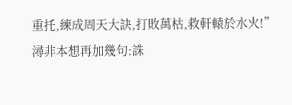重托,練成周天大訣,打敗萬枯,救軒轅於水火!”
潯非本想再加幾句:誅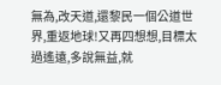無為,改天道,還黎民一個公道世界,重返地球!又再四想想,目標太過遙遠,多說無益,就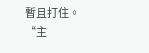暫且打住。
“主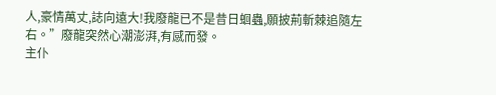人,豪情萬丈,誌向遠大!我廢龍已不是昔日蛔蟲,願披荊斬棘追隨左右。”廢龍突然心潮澎湃,有感而發。
主仆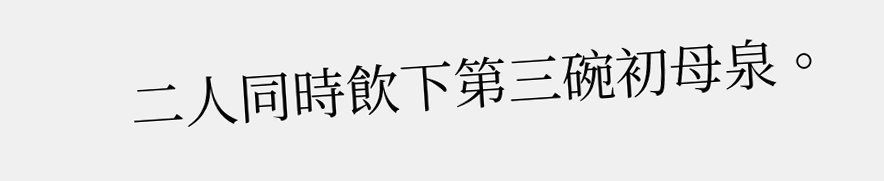二人同時飲下第三碗初母泉。